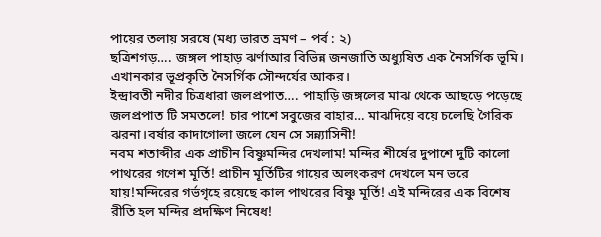পায়ের তলায় সরষে (মধ্য ভারত ভ্রমণ – পর্ব : ২)
ছত্রিশগড়…. জঙ্গল পাহাড় ঝর্ণাআর বিভিন্ন জনজাতি অধ্যুষিত এক নৈসর্গিক ভূমি। এখানকার ভূপ্রকৃতি নৈসর্গিক সৌন্দর্যের আকর।
ইন্দ্রাবতী নদীর চিত্রধারা জলপ্রপাত…. পাহাড়ি জঙ্গলের মাঝ থেকে আছড়ে পড়েছে জলপ্রপাত টি সমতলে! চার পাশে সবুজের বাহার… মাঝদিয়ে বয়ে চলেছি গৈরিক ঝরনা।বর্ষার কাদাগোলা জলে যেন সে সন্ন্যাসিনী!
নবম শতাব্দীর এক প্রাচীন বিষ্ণুমন্দির দেখলাম! মন্দির শীর্ষের দুপাশে দুটি কালো পাথরের গণেশ মূর্তি! প্রাচীন মূর্তিটির গায়ের অলংকরণ দেখলে মন ভরে যায়!মন্দিরের গর্ভগৃহে রয়েছে কাল পাথরের বিষ্ণু মূর্তি! এই মন্দিরের এক বিশেষ রীতি হল মন্দির প্রদক্ষিণ নিষেধ!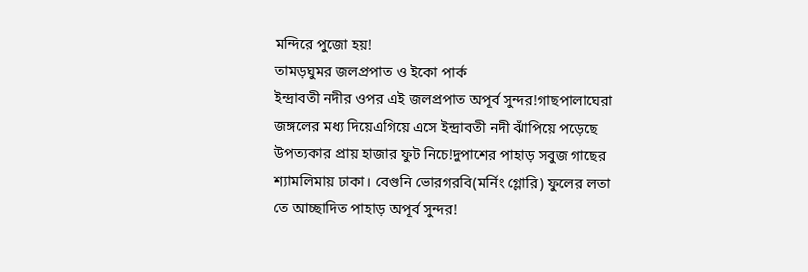মন্দিরে পুজো হয়!
তামড়ঘুমর জলপ্রপাত ও ইকো পার্ক
ইন্দ্রাবতী নদীর ওপর এই জলপ্রপাত অপূর্ব সুন্দর!গাছপালাঘেরা জঙ্গলের মধ্য দিয়েএগিয়ে এসে ইন্দ্রাবতী নদী ঝাঁপিয়ে পড়েছে উপত্যকার প্রায় হাজার ফুট নিচে!দুপাশের পাহাড় সবুজ গাছের শ্যামলিমায় ঢাকা। বেগুনি ভোরগরবি(মর্নিং গ্লোরি) ফুলের লতা তে আচ্ছাদিত পাহাড় অপূর্ব সুন্দর!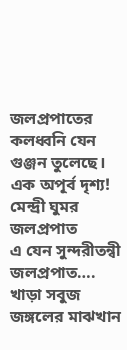জলপ্রপাতের কলধ্বনি যেন গুঞ্জন তুলেছে। এক অপূর্ব দৃশ্য!
মেন্দ্রী ঘুমর জলপ্রপাত
এ যেন সুন্দরীতন্বী জলপ্রপাত…. খাড়া সবুজ জঙ্গলের মাঝখান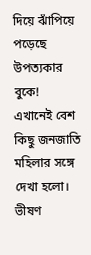দিয়ে ঝাঁপিয়ে পড়েছে উপত্যকার বুকে!
এখানেই বেশ কিছু জনজাতি মহিলার সঙ্গে দেখা হলো। ভীষণ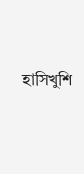হাসিখুশি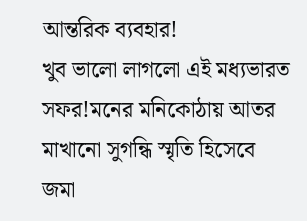আন্তরিক ব্যবহার!
খুব ভালো লাগলো এই মধ্যভারত সফর!মনের মনিকোঠায় আতর মাখানো সুগন্ধি স্মৃতি হিসেবে জমা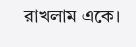রাখলাম একে।